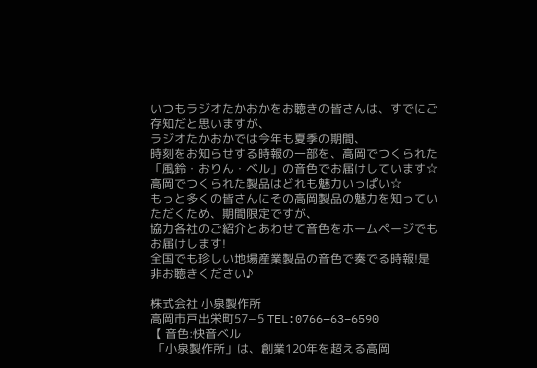いつもラジオたかおかをお聴きの皆さんは、すでにご存知だと思いますが、
ラジオたかおかでは今年も夏季の期間、
時刻をお知らせする時報の一部を、高岡でつくられた「風鈴・おりん・ベル」の音色でお届けしています☆
高岡でつくられた製品はどれも魅力いっぱい☆
もっと多くの皆さんにその高岡製品の魅力を知っていただくため、期間限定ですが、
協力各社のご紹介とあわせて音色をホームページでもお届けします!
全国でも珍しい地場産業製品の音色で奏でる時報!是非お聴きください♪

株式会社 小泉製作所
高岡市戸出栄町57−5 TEL:0766−63−6590
【 音色:快音ベル
 「小泉製作所」は、創業120年を超える高岡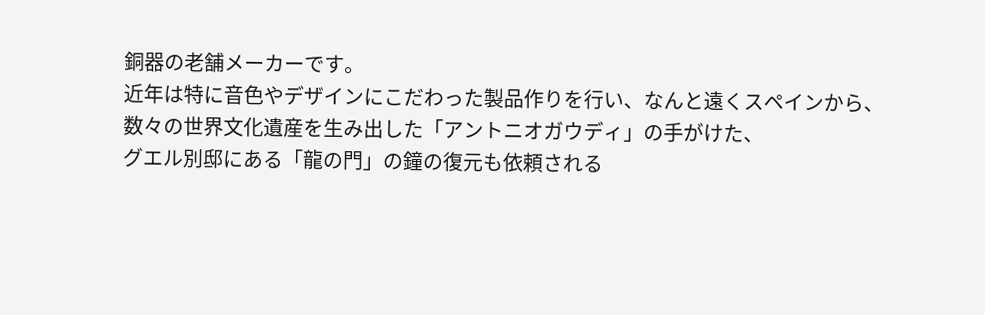銅器の老舗メーカーです。
近年は特に音色やデザインにこだわった製品作りを行い、なんと遠くスペインから、
数々の世界文化遺産を生み出した「アントニオガウディ」の手がけた、
グエル別邸にある「龍の門」の鐘の復元も依頼される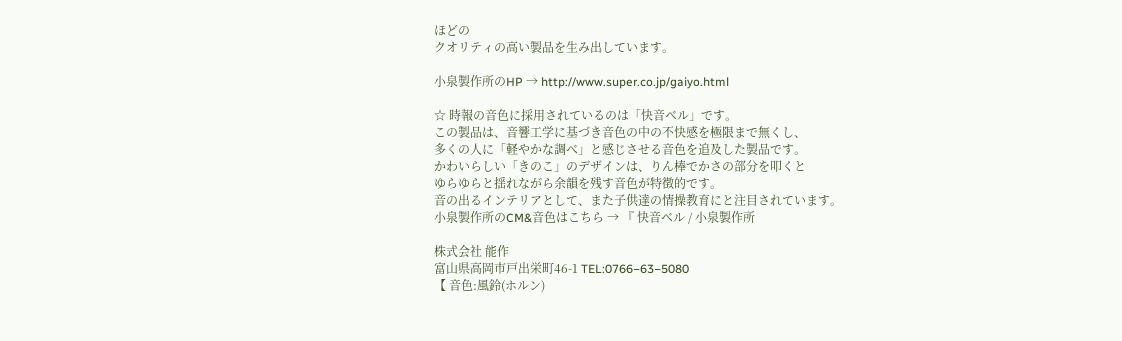ほどの
クオリティの高い製品を生み出しています。

小泉製作所のHP → http://www.super.co.jp/gaiyo.html

☆ 時報の音色に採用されているのは「快音ベル」です。
この製品は、音響工学に基づき音色の中の不快感を極限まで無くし、
多くの人に「軽やかな調べ」と感じさせる音色を追及した製品です。
かわいらしい「きのこ」のデザインは、りん棒でかさの部分を叩くと
ゆらゆらと揺れながら余韻を残す音色が特徴的です。
音の出るインテリアとして、また子供達の情操教育にと注目されています。
小泉製作所のCM&音色はこちら → 『 快音ベル / 小泉製作所

株式会社 能作
富山県高岡市戸出栄町46-1 TEL:0766−63−5080
【 音色:風鈴(ホルン)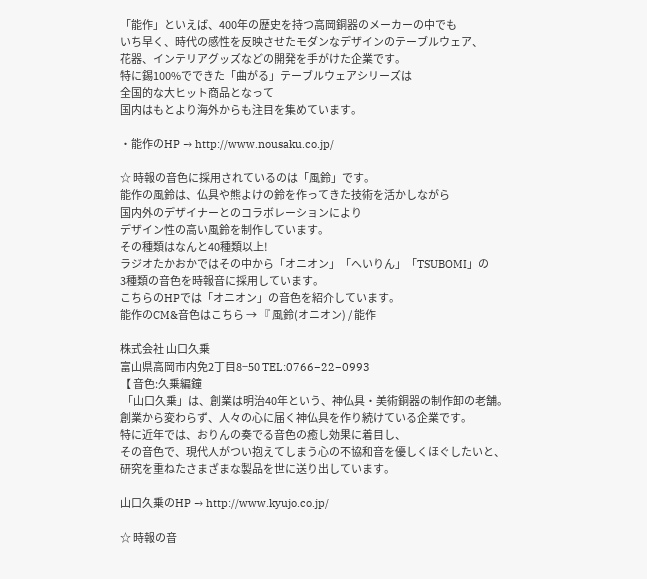「能作」といえば、400年の歴史を持つ高岡銅器のメーカーの中でも
いち早く、時代の感性を反映させたモダンなデザインのテーブルウェア、
花器、インテリアグッズなどの開発を手がけた企業です。
特に錫100%でできた「曲がる」テーブルウェアシリーズは
全国的な大ヒット商品となって
国内はもとより海外からも注目を集めています。

・能作のHP → http://www.nousaku.co.jp/

☆ 時報の音色に採用されているのは「風鈴」です。
能作の風鈴は、仏具や熊よけの鈴を作ってきた技術を活かしながら
国内外のデザイナーとのコラボレーションにより
デザイン性の高い風鈴を制作しています。
その種類はなんと40種類以上!
ラジオたかおかではその中から「オニオン」「へいりん」「TSUBOMI」の
3種類の音色を時報音に採用しています。
こちらのHPでは「オニオン」の音色を紹介しています。
能作のCM&音色はこちら → 『 風鈴(オニオン) / 能作

株式会社 山口久乗
富山県高岡市内免2丁目8−50 TEL:0766−22−0993
【 音色:久乗編鐘
 「山口久乗」は、創業は明治40年という、神仏具・美術銅器の制作卸の老舗。
創業から変わらず、人々の心に届く神仏具を作り続けている企業です。
特に近年では、おりんの奏でる音色の癒し効果に着目し、
その音色で、現代人がつい抱えてしまう心の不協和音を優しくほぐしたいと、
研究を重ねたさまざまな製品を世に送り出しています。

山口久乗のHP → http://www.kyujo.co.jp/

☆ 時報の音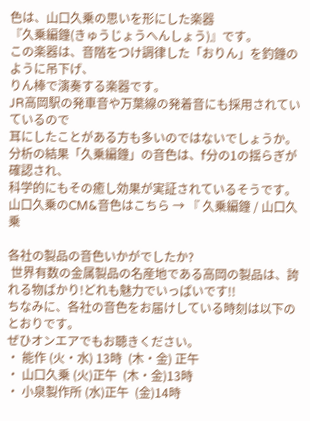色は、山口久乗の思いを形にした楽器
『久乗編鐘(きゅうじょうへんしょう)』です。
この楽器は、音階をつけ調律した「おりん」を釣鐘のように吊下げ、
りん棒で演奏する楽器です。
JR高岡駅の発車音や万葉線の発着音にも採用されていているので
耳にしたことがある方も多いのではないでしょうか。
分析の結果「久乗編鐘」の音色は、f分の1の揺らぎが確認され、
科学的にもその癒し効果が実証されているそうです。
山口久乗のCM&音色はこちら → 『 久乗編鐘 / 山口久乗

各社の製品の音色いかがでしたか?
 世界有数の金属製品の名産地である高岡の製品は、誇れる物ばかり!どれも魅力でいっぱいです!!
ちなみに、各社の音色をお届けしている時刻は以下のとおりです。
ぜひオンエアでもお聴きください。
・ 能作 (火・水) 13時  (木・金) 正午
・ 山口久乗 (火)正午  (木・金)13時
・ 小泉製作所 (水)正午  (金)14時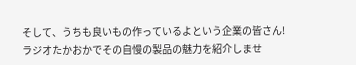そして、うちも良いもの作っているよという企業の皆さん!
ラジオたかおかでその自慢の製品の魅力を紹介しませ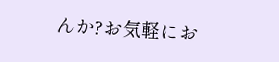んか?お気軽にお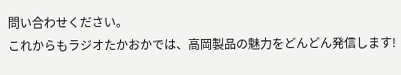問い合わせください。
これからもラジオたかおかでは、高岡製品の魅力をどんどん発信します!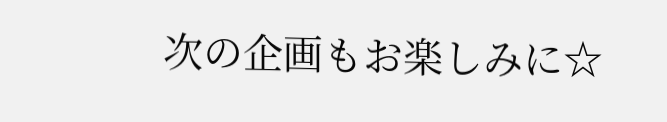次の企画もお楽しみに☆